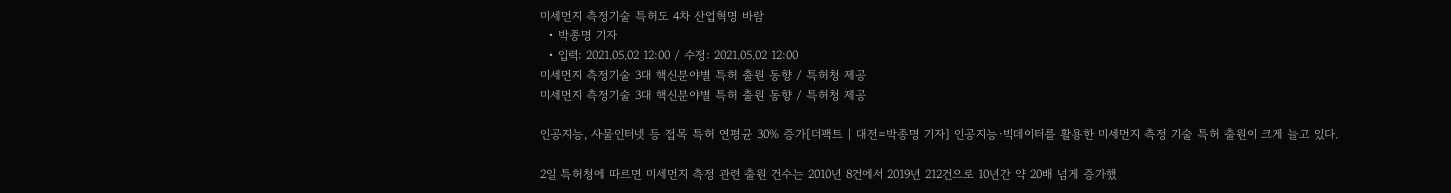미세먼지 측정기술 특허도 4차 산업혁명 바람
  • 박종명 기자
  • 입력: 2021.05.02 12:00 / 수정: 2021.05.02 12:00
미세먼지 측정기술 3대 핵신분야별 특허 출원 동향 / 특허청 제공
미세먼지 측정기술 3대 핵신분야별 특허 출원 동향 / 특허청 제공

인공지능, 사물인터넷 등 접목 특허 연평균 30% 증가[더팩트 | 대전=박종명 기자] 인공지능·빅데이터를 활용한 미세먼지 측정 기술 특허 출원이 크게 늘고 있다.

2일 특허청에 따르면 미세먼지 측정 관련 출원 건수는 2010년 8건에서 2019년 212건으로 10년간 약 20배 넘게 증가했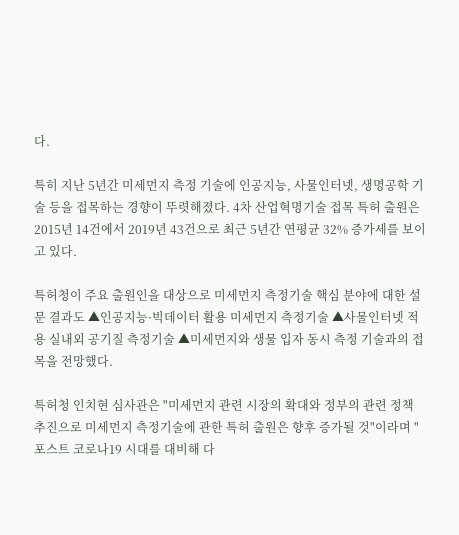다.

특히 지난 5년간 미세먼지 측정 기술에 인공지능, 사물인터넷, 생명공학 기술 등을 접목하는 경향이 뚜렷해졌다. 4차 산업혁명기술 접목 특허 출원은 2015년 14건에서 2019년 43건으로 최근 5년간 연평균 32% 증가세를 보이고 있다.

특허청이 주요 출원인을 대상으로 미세먼지 측정기술 핵심 분야에 대한 설문 결과도 ▲인공지능·빅데이터 활용 미세먼지 측정기술 ▲사물인터넷 적용 실내외 공기질 측정기술 ▲미세먼지와 생물 입자 동시 측정 기술과의 접목을 전망했다.

특허청 인치현 심사관은 "미세먼지 관련 시장의 확대와 정부의 관련 정책 추진으로 미세먼지 측정기술에 관한 특허 출원은 향후 증가될 것"이라며 "포스트 코로나19 시대를 대비해 다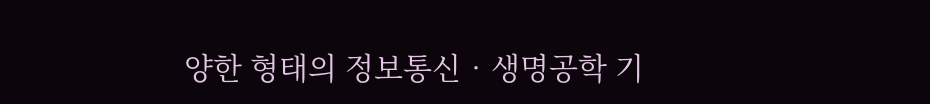양한 형태의 정보통신‧생명공학 기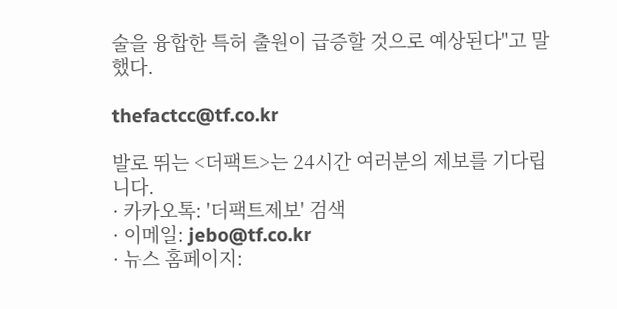술을 융합한 특허 출원이 급증할 것으로 예상된다"고 말했다.

thefactcc@tf.co.kr

발로 뛰는 <더팩트>는 24시간 여러분의 제보를 기다립니다.
· 카카오톡: '더팩트제보' 검색
· 이메일: jebo@tf.co.kr
· 뉴스 홈페이지: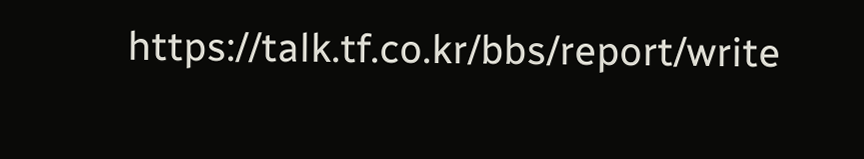https://talk.tf.co.kr/bbs/report/write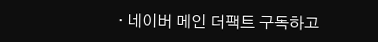· 네이버 메인 더팩트 구독하고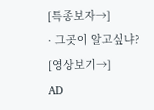[특종보자→]
· 그곳이 알고싶냐? [영상보기→]
AD